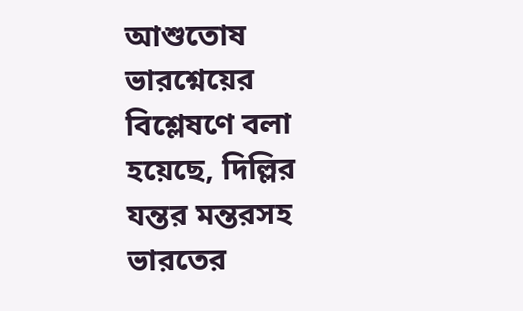আশুতোষ ভারশ্নেয়ের বিশ্লেষণে বলা হয়েছে, দিল্লির যন্তর মন্তরসহ ভারতের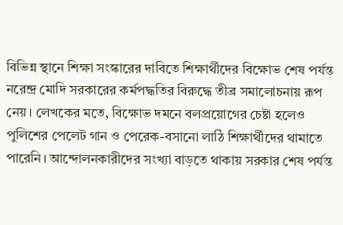বিভিন্ন স্থানে শিক্ষা সংস্কারের দাবিতে শিক্ষার্থীদের বিক্ষোভ শেষ পর্যন্ত নরেন্দ্র মোদি সরকারের কর্মপদ্ধতির বিরুদ্ধে তীব্র সমালোচনায় রূপ নেয়। লেখকের মতে, বিক্ষোভ দমনে বলপ্রয়োগের চেষ্টা হলেও পুলিশের পেলেট গান ও পেরেক-বসানো লাঠি শিক্ষার্থীদের থামাতে পারেনি। আন্দোলনকারীদের সংখ্যা বাড়তে থাকায় সরকার শেষ পর্যন্ত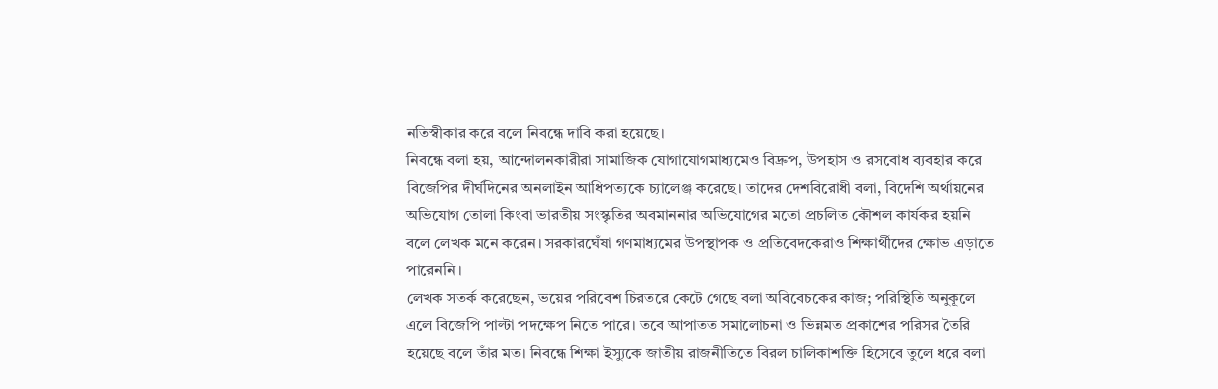নতিস্বীকার করে বলে নিবন্ধে দাবি করা হয়েছে।
নিবন্ধে বলা হয়, আন্দোলনকারীরা সামাজিক যোগাযোগমাধ্যমেও বিদ্রুপ, উপহাস ও রসবোধ ব্যবহার করে বিজেপির দীর্ঘদিনের অনলাইন আধিপত্যকে চ্যালেঞ্জ করেছে। তাদের দেশবিরোধী বলা, বিদেশি অর্থায়নের অভিযোগ তোলা কিংবা ভারতীয় সংস্কৃতির অবমাননার অভিযোগের মতো প্রচলিত কৌশল কার্যকর হয়নি বলে লেখক মনে করেন। সরকারঘেঁষা গণমাধ্যমের উপস্থাপক ও প্রতিবেদকেরাও শিক্ষার্থীদের ক্ষোভ এড়াতে পারেননি।
লেখক সতর্ক করেছেন, ভয়ের পরিবেশ চিরতরে কেটে গেছে বলা অবিবেচকের কাজ; পরিস্থিতি অনুকূলে এলে বিজেপি পাল্টা পদক্ষেপ নিতে পারে। তবে আপাতত সমালোচনা ও ভিন্নমত প্রকাশের পরিসর তৈরি হয়েছে বলে তাঁর মত। নিবন্ধে শিক্ষা ইস্যুকে জাতীয় রাজনীতিতে বিরল চালিকাশক্তি হিসেবে তুলে ধরে বলা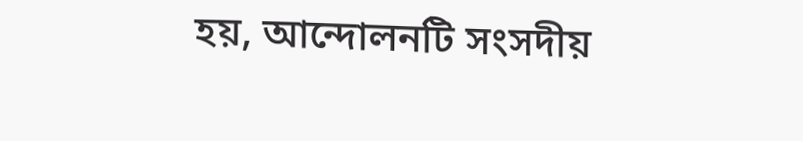হয়, আন্দোলনটি সংসদীয়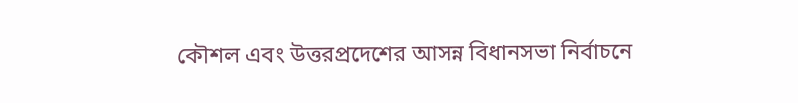কৌশল এবং উত্তরপ্রদেশের আসন্ন বিধানসভা নির্বাচনে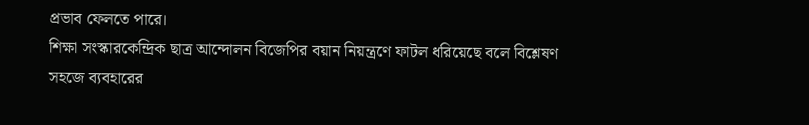প্রভাব ফেলতে পারে।
শিক্ষা সংস্কারকেন্দ্রিক ছাত্র আন্দোলন বিজেপির বয়ান নিয়ন্ত্রণে ফাটল ধরিয়েছে বলে বিশ্লেষণ
সহজে ব্যবহারের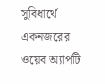সুবিধার্থে একনজরের ওয়েব অ্যাপটি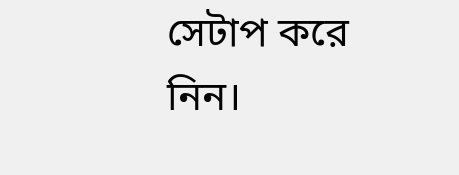সেটাপ করে নিন।